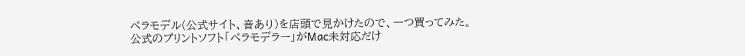ペラモデル(公式サイト、音あり)を店頭で見かけたので、一つ買ってみた。
公式のプリントソフト「ペラモデラー」がMac未対応だけ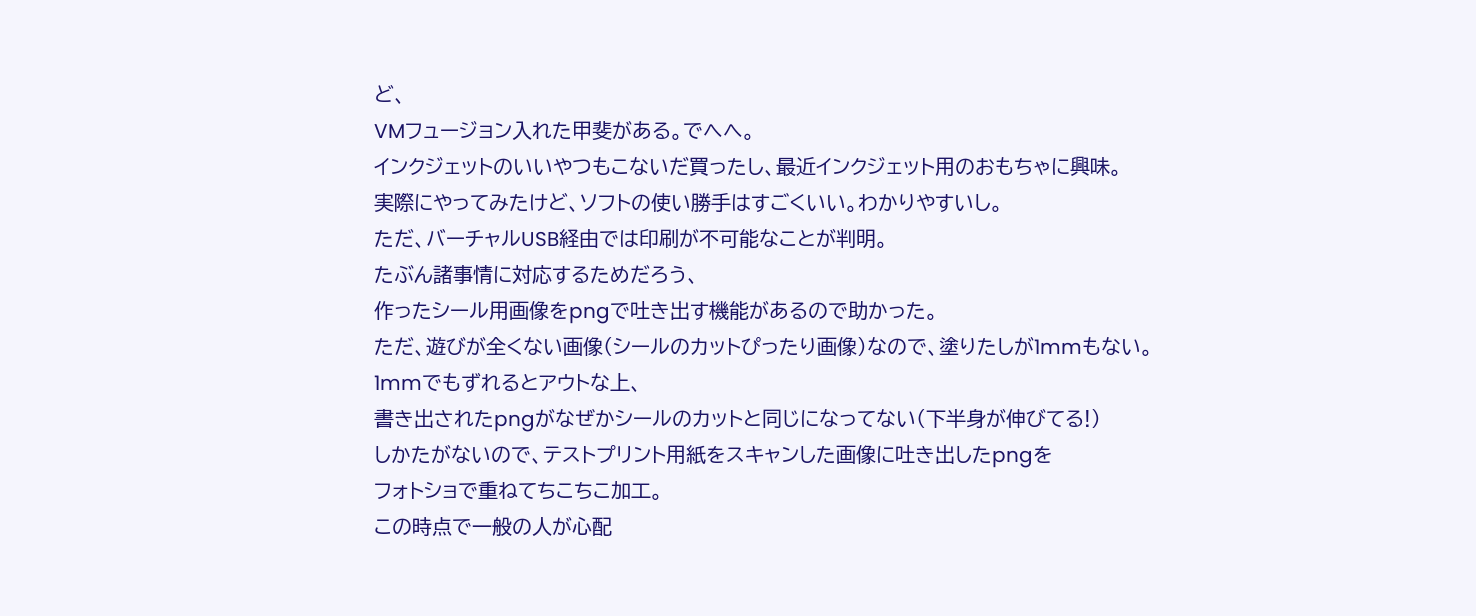ど、
VMフュージョン入れた甲斐がある。でへへ。
インクジェットのいいやつもこないだ買ったし、最近インクジェット用のおもちゃに興味。
実際にやってみたけど、ソフトの使い勝手はすごくいい。わかりやすいし。
ただ、バーチャルUSB経由では印刷が不可能なことが判明。
たぶん諸事情に対応するためだろう、
作ったシール用画像をpngで吐き出す機能があるので助かった。
ただ、遊びが全くない画像(シールのカットぴったり画像)なので、塗りたしが1mmもない。
1mmでもずれるとアウトな上、
書き出されたpngがなぜかシールのカットと同じになってない(下半身が伸びてる!)
しかたがないので、テストプリント用紙をスキャンした画像に吐き出したpngを
フォトショで重ねてちこちこ加工。
この時点で一般の人が心配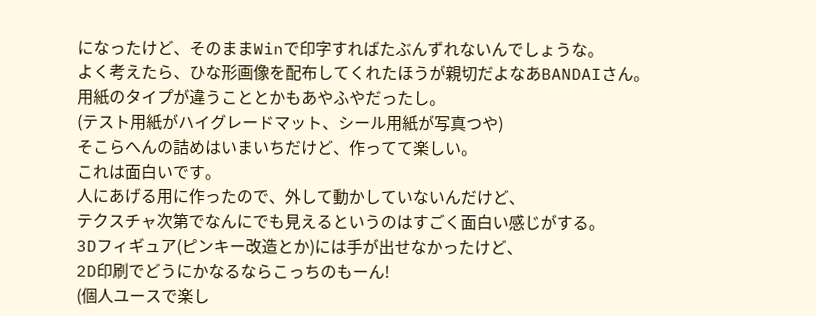になったけど、そのままWinで印字すればたぶんずれないんでしょうな。
よく考えたら、ひな形画像を配布してくれたほうが親切だよなあBANDAIさん。
用紙のタイプが違うこととかもあやふやだったし。
(テスト用紙がハイグレードマット、シール用紙が写真つや)
そこらへんの詰めはいまいちだけど、作ってて楽しい。
これは面白いです。
人にあげる用に作ったので、外して動かしていないんだけど、
テクスチャ次第でなんにでも見えるというのはすごく面白い感じがする。
3Dフィギュア(ピンキー改造とか)には手が出せなかったけど、
2D印刷でどうにかなるならこっちのもーん!
(個人ユースで楽し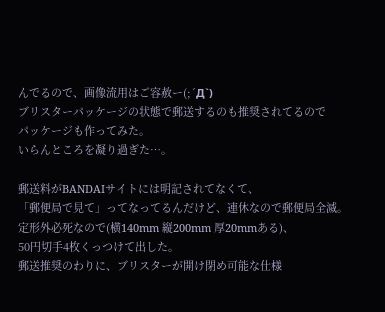んでるので、画像流用はご容赦ー(;´Д`)
ブリスターパッケージの状態で郵送するのも推奨されてるので
パッケージも作ってみた。
いらんところを凝り過ぎた…。

郵送料がBANDAIサイトには明記されてなくて、
「郵便局で見て」ってなってるんだけど、連休なので郵便局全滅。
定形外必死なので(横140mm 縦200mm 厚20mmある)、
50円切手4枚くっつけて出した。
郵送推奨のわりに、ブリスターが開け閉め可能な仕様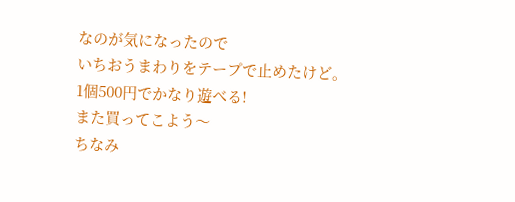なのが気になったので
いちおうまわりをテープで止めたけど。
1個500円でかなり遊べる!
また買ってこよう〜
ちなみ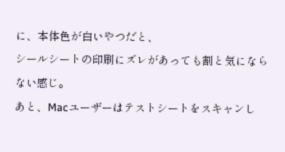に、本体色が白いやつだと、
シールシートの印刷にズレがあっても割と気にならない感じ。
あと、Macユーザーはテストシートをスキャンし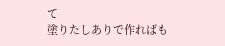て
塗りたしありで作ればも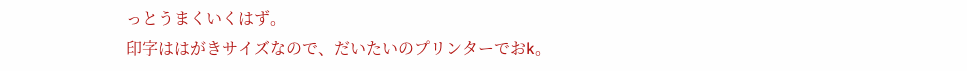っとうまくいくはず。
印字ははがきサイズなので、だいたいのプリンターでおk。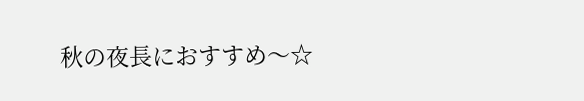秋の夜長におすすめ〜☆